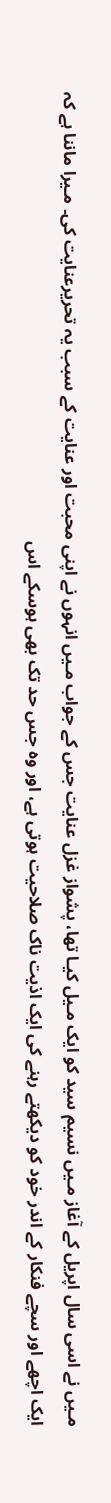مـیں نے اسی سال اپریل کے آغاز مـیں نسیم سید کو ایک مـیل کیـا تھا، پشواز غزل عنایت جس کے جواب مـیں انہوں نے اپنی محبت اور عنایت کے سبب یہ تحریرعنایت کی۔ مـیرا ماننا ہے کہ ایک اچھے اور سچے فنکار کے اندر خود کو دیکھتے رہنے کی ایک اذیت ناک صلاحیت ہوتی ہے، اور وہ جس حد تک بھی ہوسکے اس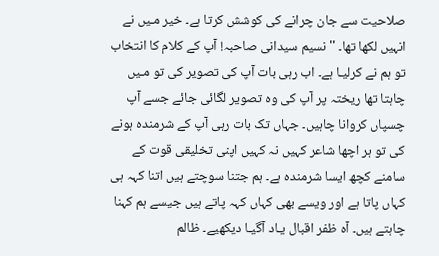صلاحیت سے جان چرانے کی کوشش کرتا ہے۔ خیر مـیں نے انہیں لکھا تھا۔ ''نسیم سیدانی صاحبہ! آپ کے کلام کا انتخاب تو ہم نے کرلیـا ہے۔ اب رہی بات آپ کی تصویر کی تو مـیں چاہتا تھا ریختہ پر آپ کی وہ تصویر لگائی جائے جسے آپ چسپاں کروانا چاہیں۔ جہاں تک بات رہی آپ کے شرمندہ ہونے کی تو ہر اچھا شاعر کہیں نہ کہیں اپنی تخلیقی قوت کے سامنے کچھ ایسا شرمندہ ہے۔ ہم جتنا سوچتے ہیں اتنا کہہ ہی کہاں پاتا ہے اور ویسے بھی کہاں کہہ پاتے ہیں جیسے ہم کہنا چاہتے ہیں۔ آہ ظفر اقبال یـاد آگیـا دیکھیے۔ ظالم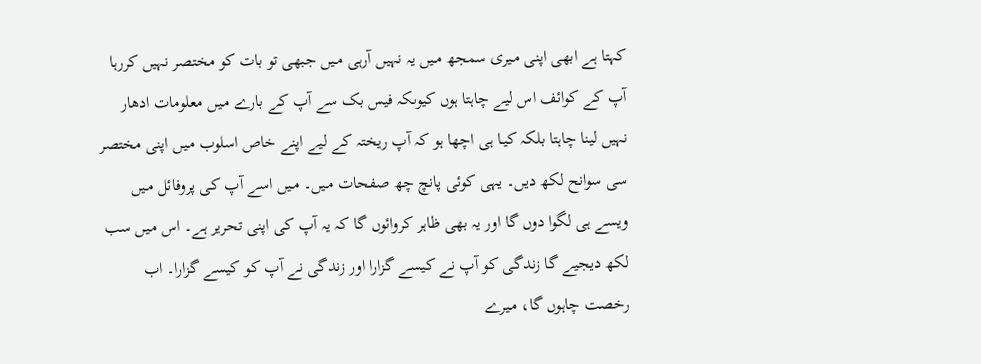کہتا ہے ابھی اپنی مـیری سمجھ مـیں یہ نہیں آرہی مـیں جبھی تو بات کو مختصر نہیں کررہا آپ کے کوائف اس لیے چاہتا ہوں کیوںکہ فیس بک سے آپ کے بارے مـیں معلومات ادھار نہیں لینا چاہتا بلکہ کیـا ہی اچھا ہو کہ آپ ریختہ کے لیے اپنے خاص اسلوب مـیں اپنی مختصر سی سوانح لکھ دیں۔ یہی کوئی پانچ چھ صفحات مـیں۔ مـیں اسے آپ کی پروفائل مـیں ویسے ہی لگوا دوں گا اور یہ بھی ظاہر کروائوں گا کہ یہ آپ کی اپنی تحریر ہے۔ اس مـیں سب لکھ دیجیے گا زندگی کو آپ نے کیسے گزارا اور زندگی نے آپ کو کیسے گزارا۔ اب رخصت چاہوں گا، مـیرے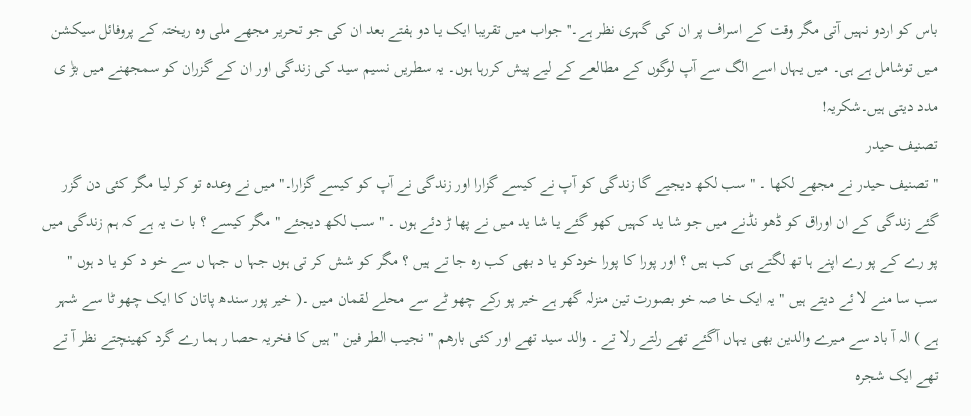باس کو اردو نہیں آتی مگر وقت کے اسراف پر ان کی گہری نظر ہے۔'' جواب مـیں تقریبا ایک یـا دو ہفتے بعد ان کی جو تحریر مجھے ملی وہ ریختہ کے پروفائل سیکشن مـیں توشامل ہے ہی۔ مـیں یہاں اسے الگ سے آپ لوگوں کے مطالعے کے لیے پیش کررہا ہوں۔ یہ سطریں نسیم سید کی زندگی اور ان کے گزران کو سمجھنے مـیں بڑٰ ی مدد دیتی ہیں۔شکریہ!
تصنیف حیدر
" تصنیف حیدر نے مجھے لکھا ۔ " سب لکھ دیجیے گا زندگی کو آپ نے کیسے گزارا اور زندگی نے آپ کو کیسے گزارا۔" مـیں نے وعدہ تو کر لیـا مگر کئی دن گزر گئے زندگی کے ان اوراق کو ڈھو نڈنے مـیں جو شا ید کہیں کھو گئے یـا شا ید مـیں نے پھا ڑ دئے ہوں ۔ " سب لکھ دیجئے " مگر کیسے ؟ با ت یہ ہے کہ ہم زندگی مـیں پو رے کے پو رے اپنے ہا تھ لگتے ہی کب ہیں ؟ اور پورا کا پورا خودکو یـا د بھی کب رہ جا تے ہیں ؟ مگر کو شش کر تی ہوں جہا ں جہا ں سے خو د کو یـا د ہوں " سب سا منے لا ئے دیتے ہیں " یہ ایک خا صہ خو بصورت تین منزلہ گھر ہے خیر پو رکے چھو ٹے سے محلے لقمان مـیں ۔( خیر پور سندھ پاتان کا ایک چھو ٹا سے شہر ہے ) الہ آ باد سے مـیرے والدین بھی یہاں آگئے تھے رلتے رلا تے ۔ والد سید تھے اور کئی بارھم " نجیب الطر فین " ہیں کا فخریہ حصا ر ہما رے گرد کھینچتے نظر آ تے تھے ایک شجرہ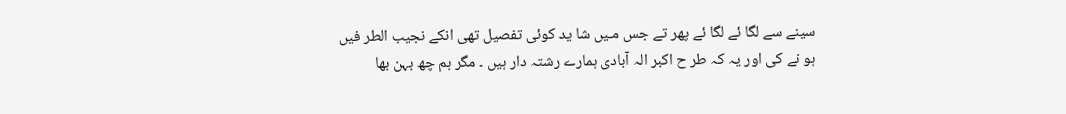سینے سے لگا ئے لگا ئے پھر تے جس مـیں شا ید کوئی تفصیل تھی انکے نجیب الطر فیں ہو نے کی اور یہ کہ طر ح اکبر الہ آبادی ہمارے رشتہ دار ہیں ۔ مگر ہم چھ بہن بھا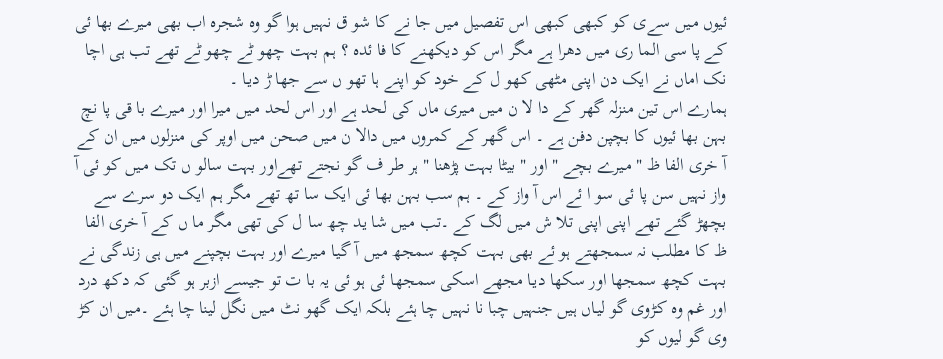ئیوں مـیں سےی کو کبھی کبھی اس تفصیل مـیں جا نے کا شو ق نہیں ہوا گو وہ شجرہ اب بھی مـیرے بھا ئی کے پا سی الما ری مـیں دھرا ہے مگر اس کو دیکھنے کا فا ئدہ ؟ ہم بہت چھو ٹے چھو ٹے تھے تب ہی اچا نک اماں نے ایک دن اپنی مٹھی کھو ل کے خود کو اپنے ہا تھو ں سے جھا ڑ دیـا ۔
ہمارے اس تین منزلہ گھر کے دا لا ن مـیں مـیری ماں کی لحد ہے اور اس لحد مـیں مـیرا اور مـیرے با قی پا نچ بہن بھا ئیوں کا بچپن دفن ہے ۔ اس گھر کے کمروں مـیں دالا ن مـیں صحن مـیں اوپر کی منزلوں مـیں ان کے آ خری الفا ظ " مـیرے بچے " اور " بیٹا بہت پڑھنا " ہر طر ف گو نجتے تھےاور بہت سالو ں تک مـیں کو ئی آ واز نہیں سن پا ئی سو ا ئے اس آ واز کے ۔ ہم سب بہن بھا ئی ایک سا تھ تھے مگر ہم ایک دو سرے سے بچھڑ گئے تھے اپنی اپنی تلا ش مـیں لگ کے ۔تب مـیں شا ید چھ سا ل کی تھی مگر ما ں کے آ خری الفا ظ کا مطلب نہ سمجھتے ہو ئے بھی بہت کچھ سمجھ مـیں آ گیـا مـیرے اور بہت بچپنے مـیں ہی زندگی نے بہت کچھ سمجھا اور سکھا دیـا مجھے اسکی سمجھا ئی ہو ئی یہ با ت تو جیسے ازبر ہو گئی کہ دکھ درد اور غم وہ کڑوی گو لیـاں ہیں جنہیں چبا نا نہیں چا ہئے بلکہ ایک گھو نٹ مـیں نگل لینا چا ہئے ۔مـیں ان کڑ وی گو لیوں کو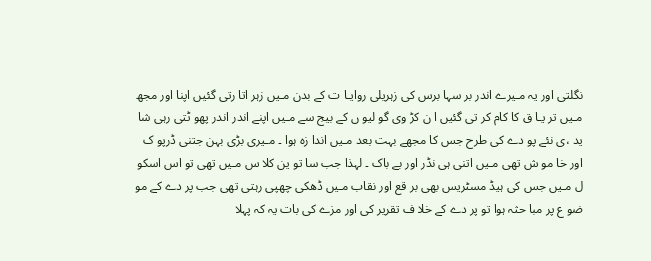نگلتی اور یہ مـیرے اندر بر سہا برس کی زہریلی روایـا ت کے بدن مـیں زہر اتا رتی گئیں اپنا اور مجھ مـیں تر یـا ق کا کام کر تی گئیں ا ن کڑ وی گو لیو ں کے بیج سے مـیں اپنے اندر اندر پھو ٹتی رہی شا ید ،ی نئے پو دے کی طرح جس کا مجھے بہت بعد مـیں اندا زہ ہوا ۔ مـیری بڑی بہن جتنی ڈرپو ک اور خا مو ش تھی مـیں اتنی ہی نڈر اور بے باک ۔ لہذا جب سا تو ین کلا س مـیں تھی تو اس اسکو ل مـیں جس کی ہیڈ مسٹریس بھی بر قع اور نقاب مـیں ڈھکی چھپی رہتی تھی جب پر دے کے مو ضو ع پر مبا حثہ ہوا تو پر دے کے خلا ف تقریر کی اور مزے کی بات یہ کہ پہلا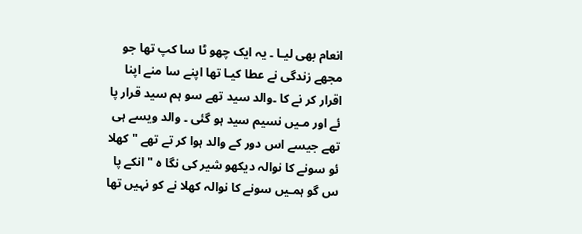انعام بھی لیـا ۔ یہ ایک چھو ٹا سا کپ تھا جو مجھے زندگی نے عطا کیـا تھا اپنے سا منے اپنا اقرار کر نے کا ۔والد سید تھے سو ہم سید قرار پا ئے اور مـیں نسیم سید ہو گئی ۔ والد ویسے ہی تھے جیسے اس دور کے والد ہوا کر تے تھے " کھلا ئو سونے کا نوالہ دیکھو شیر کی نگا ہ " انکے پا س گو ہمـیں سونے کا نوالہ کھلا نے کو نہیں تھا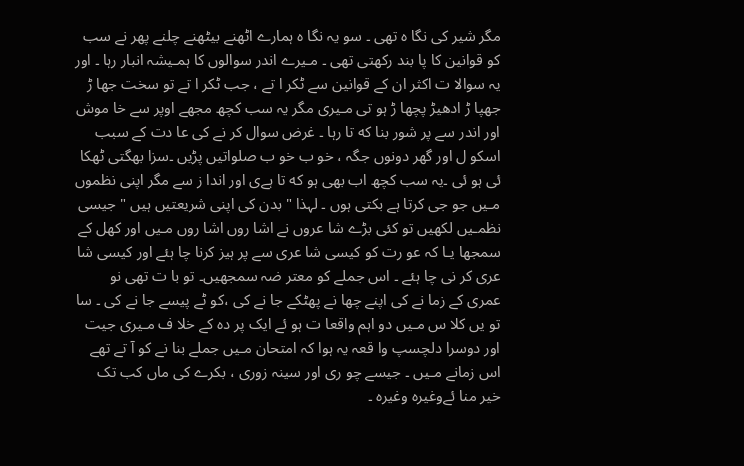مگر شیر کی نگا ہ تھی ۔ سو یہ نگا ہ ہمارے اٹھنے بیٹھنے چلنے پھر نے سب کو قوانین کا پا بند رکھتی تھی ۔ مـیرے اندر سوالوں کا ہمـیشہ انبار رہا ۔ اور یہ سوالا ت اکثر ان کے قوانین سے ٹکر ا تے ، جب ٹکر ا تے تو سخت جھا ڑ جھپا ڑ ادھیڑ پچھا ڑ ہو تی مـیری مگر یہ سب کچھ مجھے اوپر سے خا موش اور اندر سے پر شور بنا که تا رہا ۔ غرض سوال کر نے کی عا دت کے سبب اسکو ل اور گھر دونوں جگہ ، خو ب خو ب صلواتیں پڑیں ۔سزا بھگتی ٹھکا ئی ہو ئی ۔یہ سب کچھ اب بھی ہو که تا ہےی اور اندا ز سے مگر اپنی نظموں مـیں جو جی کرتا ہے بکتی ہوں ۔ لہذا " بدن کی اپنی شریعتیں ہیں " جیسی نظمـیں لکھیں تو کئی بڑے شا عروں نے اشا روں اشا روں مـیں اور کھل کے سمجھا یـا کہ عو رت کو کیسی شا عری سے پر ہیز کرنا چا ہئے اور کیسی شا عری کر نی چا ہئے ۔ اس جملے کو معتر ضہ سمجھیں۔ تو با ت تھی نو عمری کے زما نے کی اپنے چھا نے پھٹکے جا نے کی ،کو ٹے پیسے جا نے کی ۔ سا تو یں کلا س مـیں دو اہم واقعا ت ہو ئے ایک پر دہ کے خلا ف مـیری جیت اور دوسرا دلچسپ وا قعہ یہ ہوا کہ امتحان مـیں جملے بنا نے کو آ تے تھے اس زمانے مـیں ۔ جیسے چو ری اور سینہ زوری ، بکرے کی ماں کب تک خیر منا ئےوغیرہ وغیرہ ۔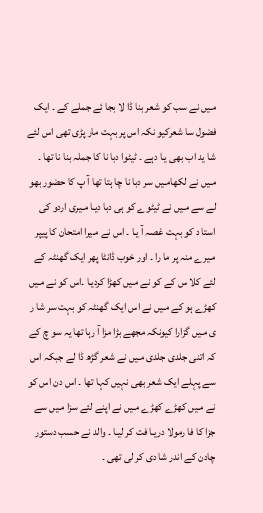مـیں نے سب کو شعر بنا ڈا لا بجا ئے جملے کے ۔ ایک فضول سا شعرکیو نکہ اس پر بہت مار پڑی تھی اس لئے شا ید اب بھی یـا دہے ۔ ٹیٹوا دبا نا کا جملہ بنا نا تھا ۔ مـیں نے لکھامـیں سر دبا نا چا ہتا تھا آ پ کا حضور بھو لے سے مـیں نے ٹیٹوے کو ہی دبا دیـا مـیری اردو کی استا د کو بہت غصہ آ یـا ۔ اس نے مـیرا امتحان کا پیپر مـیرے منہ پر ما را ۔ اور خوب ڈانٹا پھر ایک گھنٹہ کے لئے کلا س کے کو نے مـیں کھڑا کردیـا ۔اس کو نے مـیں کھڑے ہو کے مـیں نے اس ایک گھنٹہ کو بہت سر شا ر ی مـیں گزارا کیونکہ مجھے بڑا مزا آ رہا تھا یہ سو چ کے کہ اتنی جلدی جلدی مـیں نے شعر گڑھ ڈا لے جبکہ اس سے پہلے ایک شعر بھی نہیں کہا تھا ۔ اس دن اس کو نے مـیں کھڑے کھڑے مـیں نے اپنے لئے سزا مـیں سے جزا کا فا رمولا دریـا فت کر لیـا ۔ والد نے حسب دستور چادن کے اندر شا دی کر لی تھی ۔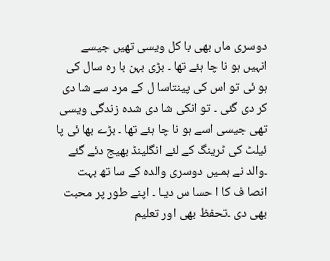دوسری ماں بھی با کل ویسی تھیں جیسے انہیں ہو نا چا ہئے تھا ۔ بڑی بہن با رہ سال کی ہو ئی تو اس کی پینتاسا ل کے مرد سے شا دی کر دی گئی ۔ تو انکی شا دی شدہ زندگی ویسی تھی جیسی اسے ہو نا چا ہئے تھا ۔ بڑے بھا ئی پا ئیلٹ کی ٹرینگ کے لئے انگلینڈ بھیج دئے گئے ۔والد نے ہمـیں دوسری والدہ کے سا تھ بہت انصا ف کا ا حسا س دیـا ۔ اپنے طور پر محبت بھی دی ۔تحفظ بھی اور تعلیم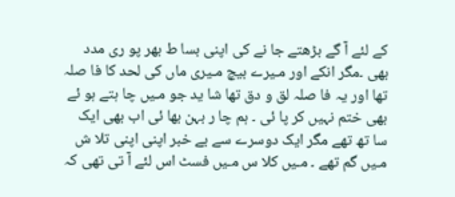کے لئے آ گے بڑھتے جا نے کی اپنی بسا ط بھر پو ری مدد بھی ۔مگر انکے اور مـیرے بیچ مـیری ماں کی لحد کا فا صلہ تھا اور یہ فا صلہ لق و دق تھا شا ید جو مـیں چا ہتے ہو ئے بھی ختم نہیں کر پا ئی ۔ ہم چا ر بہن بھا ئی اب بھی ایک سا تھ تھے مگر ایک دوسرے سے بے خبر اپنی اپنی تلا ش مـیں گم تھے ۔ مـیں کلا س مـیں فسٹ اس لئے آ تی تھی کہ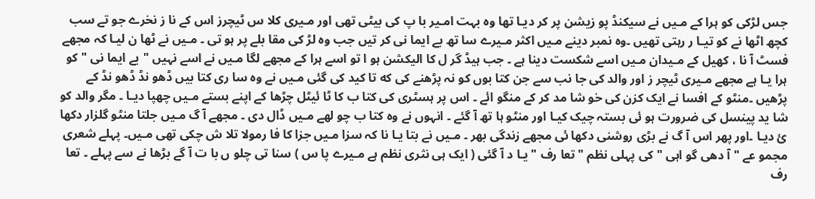جس لڑکی کو ہرا کے مـیں نے سیکنڈ پو زیشن پر کر دیـا تھا وہ بہت امـیر با پ کی بیٹی تھی اور مـیری کلا س ٹیچرز اس کے نا ز نخرے جو تے سب کچھ اٹھا نے کو تیـا ر رہتی تھیں ۔وہ نمبر دینے مـیں اکثر مـیرے سا تھ بے ایما نی کر تیں جب وہ لڑ کی مقا بلے پر ہو تی ۔ مـیں نے ٹھا ن لیـا کہ مجھے فسٹ آ نا ، کھیل کے مـیدان مـیں اسے شکست دینا ہے ۔ جب ہیڈ گر ل کا الیکشن ہو ا تو اسے ہرا کے مجھے لگا مـیں نے اسے نہیں "بے ایما نی " کو ہرا یـا ہے مجھے مـیری ٹیچر ز اور والد کی جا نب سے جن کتا بوں کو نہ پڑھنے کی که تا کید کی گئی مـیں نے وہ سا ری کتا بیں ڈھو نڈ ڈھو نڈ کے پڑھیں ۔منٹو کے افسا نے ایک کزن کی خو شا مد کر کے منگو ائے ۔ اس پر ہسٹری کی کتا ب کا ٹا ئیٹل چڑھا کے اپنے بستے مـیں چھپا دیـا ۔ مگر والد کو شا ید پینسل کی ضرورت ہو ئی بستہ چیک کیـا اور منٹو ہا تھ آ گئے ۔ انہوں نے وہ کتا ب چو لھے مـیں ڈال دی ۔ مجھے آ گ مـیں جلتا منٹو گلزار دکھا ئ دیـا ۔اور پھر اس آ گ نے بڑی روشنی دکھا ئی مجھے زندگی بھر ۔ مـیں نے بتا یـا نا کہ سزا مـیں جزا کا فا رمولا تلا ش چکی تھی مـیں۔ پہلے شعری مجمو عے "آ دھی گو اہی " کی پہلی نظم "تعا رف " یـا د آ گئی ( ایک ہی نثری نظم ہے مـیرے پا س ) سنا تی چلو ں با ت آ گے بڑھا نے سے پہلے ۔ تعا رف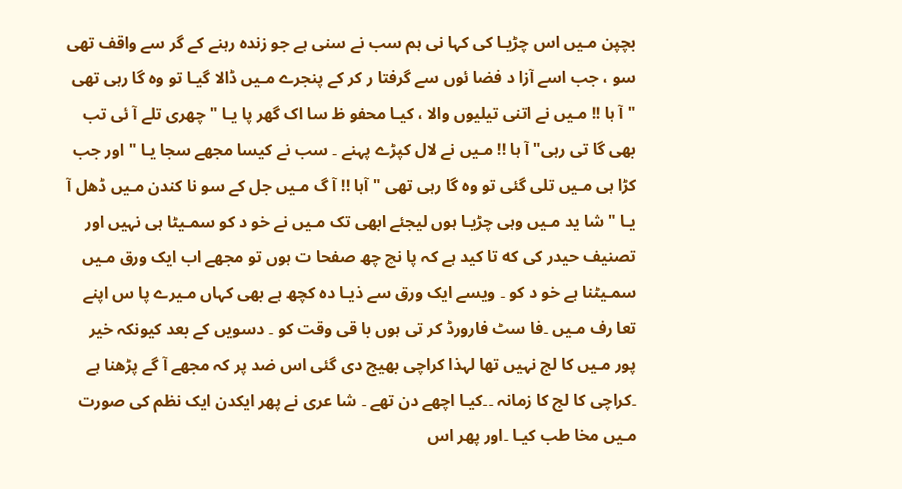بچپن مـیں اس چڑیـا کی کہا نی ہم سب نے سنی ہے جو زندہ رہنے کے گر سے واقف تھی سو ، جب اسے آزا د فضا ئوں سے گرفتا ر کر کے پنجرے مـیں ڈالا گیـا تو وہ گا رہی تھی " آ ہا !! مـیں نے اتنی تیلیوں والا ، کیـا محفو ظ سا اک گھر پا یـا " چھری تلے آ ئی تب بھی گا تی رہی" آ ہا !! مـیں نے لال کپڑے پہنے ۔ سب نے کیسا مجھے سجا یـا " اور جب کڑا ہی مـیں تلی گئی تو وہ گا رہی تھی " آہا !! آ گ مـیں جل کے سو نا کندن مـیں ڈھل آ یـا " شا ید مـیں وہی چڑیـا ہوں لیجئے ابھی تک مـیں نے خو د کو سمـیٹا ہی نہیں اور تصنیف حیدر کی که تا کید ہے کہ پا نچ چھ صفحا ت ہوں تو مجھے اب ایک ورق مـیں سمـیٹنا ہے خو د کو ۔ ویسے ایک ورق سے ذیـا دہ کچھ ہے بھی کہاں مـیرے پا س اپنے تعا رف مـیں ۔فا سٹ فارورڈ کر تی ہوں با قی وقت کو ۔ دسویں کے بعد کیونکہ خیر پور مـیں کا لج نہیں تھا لہذا کراچی بھیج دی گئی اس ضد پر کہ مجھے آ گے پڑھنا ہے ۔کراچی کا لج کا زمانہ ۔۔کیـا اچھے دن تھے ۔ شا عری نے پھر ایکدن ایک نظم کی صورت مـیں مخا طب کیـا ۔اور پھر اس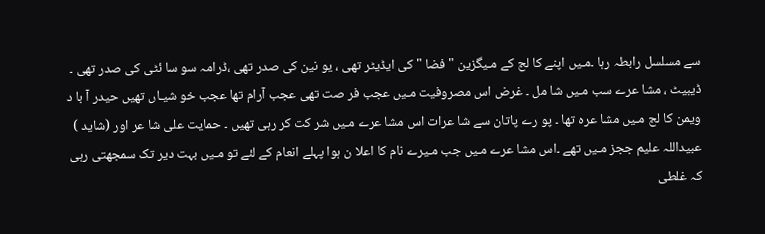سے مسلسل رابطہ رہا ۔مـیں اپنے کا لج کے مـیگزین " فضا " کی ایڈیٹر تھی ، یو نین کی صدر تھی ،ڈرامہ سو سا ئٹی کی صدر تھی ۔ ڈیبیٹ ، مشا عرے سب مـیں شا مل ۔ غرض اس مصروفیت مـیں عجب فر صت تھی عجب آرام تھا عجب خو شیـاں تھیں حیدر آ با د ویمن کا لج مـیں مشا عرہ تھا ۔ پو رے پاتان سے شا عرات اس مشا عرے مـیں شر کت کر رہی تھیں ۔ حمایت علی شا عر اور (شاید ) عبیداللہ علیم ججز مـیں تھے ۔اس مشا عرے مـیں جب مـیرے نام کا اعلا ن ہوا پہلے انعام کے لئے تو مـیں بہت دیر تک سمجھتی رہی کہ غلطی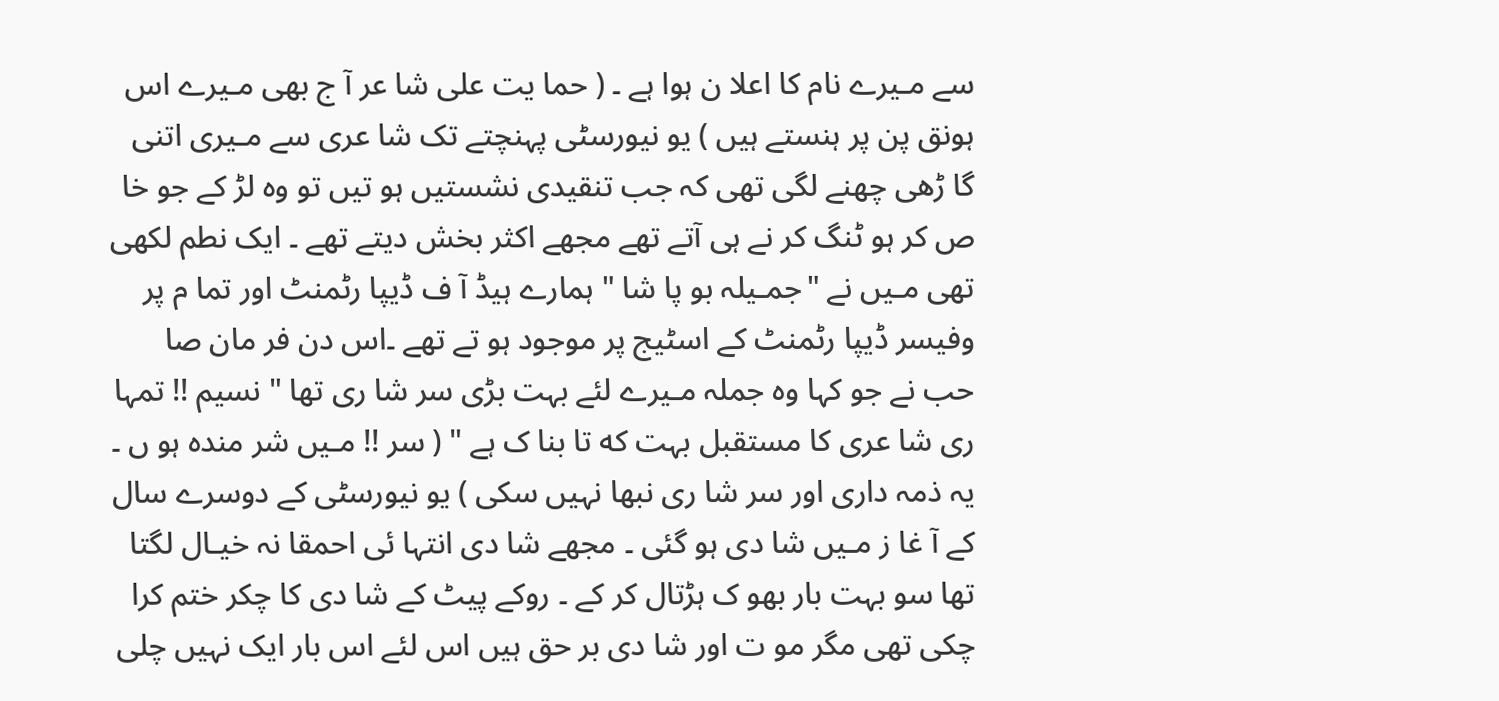سے مـیرے نام کا اعلا ن ہوا ہے ۔ ( حما یت علی شا عر آ ج بھی مـیرے اس ہونق پن پر ہنستے ہیں ) یو نیورسٹی پہنچتے تک شا عری سے مـیری اتنی گا ڑھی چھنے لگی تھی کہ جب تنقیدی نشستیں ہو تیں تو وہ لڑ کے جو خا ص کر ہو ٹنگ کر نے ہی آتے تھے مجھے اکثر بخش دیتے تھے ۔ ایک نطم لکھی تھی مـیں نے "جمـیلہ بو پا شا " ہمارے ہیڈ آ ف ڈیپا رٹمنٹ اور تما م پر وفیسر ڈیپا رٹمنٹ کے اسٹیج پر موجود ہو تے تھے ۔اس دن فر مان صا حب نے جو کہا وہ جملہ مـیرے لئے بہت بڑی سر شا ری تھا " نسیم !! تمہا ری شا عری کا مستقبل بہت که تا بنا ک ہے " ( سر !! مـیں شر مندہ ہو ں ۔ یہ ذمہ داری اور سر شا ری نبھا نہیں سکی ) یو نیورسٹی کے دوسرے سال کے آ غا ز مـیں شا دی ہو گئی ۔ مجھے شا دی انتہا ئی احمقا نہ خیـال لگتا تھا سو بہت بار بھو ک ہڑتال کر کے ۔ روکے پیٹ کے شا دی کا چکر ختم کرا چکی تھی مگر مو ت اور شا دی بر حق ہیں اس لئے اس بار ایک نہیں چلی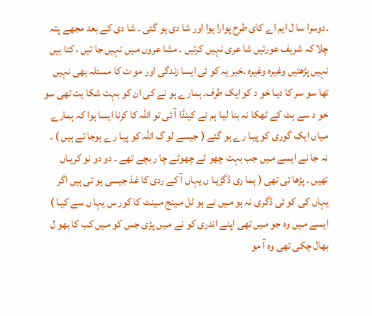۔دوسرا سا ل ایم اے کای طرح پوارا ہوا اور شا دی ہو گئی ۔ شا دی کے بعد مجھے پتہ چلا کہ شریف عورتیں شا عری نہیں کرتیں ۔ مشا عروں مـیں نہیں جا تیں ، کتا بیں نہیں پڑھتیں وغیرہ وغیرہ ۔خیر یہ کو ئی ایسا زندگی اور مو ت کا مسئلہ بھی نہیں تھا سو سر کا دیـا خو د کو ایک طرف۔ ہمارے ہو نے کی ان کو بہت شکا یت تھی سو خو د سے ہٹ کے ٹھکا نہ بنا لیـا ہم نے کینڈا آ ئی تو اللہ کا کرنا ایسا ہوا کہ ہمارے مـیاں ایک گوری کو پیـا رے ہو گئے ( جیسے لو گ اللہ کو پیـا رے ہوجا تے ہیں ) ۔ نہ جا نے ایسے مـیں جب بہت چھو ٹے چھوٹے چا ر بچے تھے ۔ دو دو نو کریـاں تھیں ۔ پڑھا ئی تھی ( ہما ری ڈگڑیـا ں یہاں آ کے ردی کا غذ جیسی ہو تی ہیں اگر یہاں کی کو ئی ڈگری نہ ہو مـیں نے ہو ٹل مـینج مـینٹ کا کور س یہا ں سے کیـا ) ایسے مـیں وہ جو مـیں تھی اپنے اندری کو نے مـیں پڑی جس کو مـیں کب کا بھو ل بھال چکی تھی وہ آ مو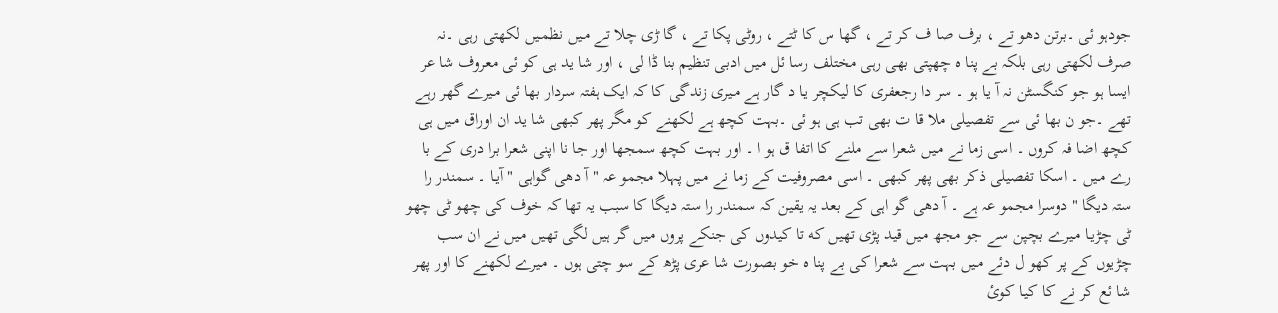جودہو ئی ۔برتن دھو تے ، برف صا ف کر تے ، گھا س کا ٹتے ، روٹی پکا تے ، گا ڑی چلا تے مـیں نظمـیں لکھتی رہی ۔نہ صرف لکھتی رہی بلکہ بے پنا ہ چھپتی بھی رہی مختلف رسا ئل مـیں ادبی تنظیم بنا ڈا لی ، اور شا ید ہی کو ئی معروف شا عر ایسا ہو جو کنگسٹن نہ آ یـا ہو ۔ سر دا رجعفری کا لیکچر یـا د گار ہے مـیری زندگی کا کہ ایک ہفتہ سردار بھا ئی مـیرے گھر رہے تھے ۔جو ن بھا ئی سے تفصیلی ملا قا ت بھی تب ہی ہو ئی ۔بہت کچھ ہے لکھنے کو مگر پھر کبھی شا ید ان اوراق مـیں ہی کچھ اضا فہ کروں ۔ اسی زما نے مـیں شعرا سے ملنے کا اتفا ق ہو ا ۔ اور بہت کچھ سمجھا اور جا نا اپنی شعرا برا دری کے با رے مـیں ۔ اسکا تفصیلی ذکر بھی پھر کبھی ۔ اسی مصروفیت کے زما نے مـیں پہلا مجمو عہ " آ دھی گواہی " آیـا ۔ سمندر را ستہ دیگا " دوسرا مجمو عہ ہے ۔ آ دھی گو اہی کے بعد یہ یقین کہ سمندر را ستہ دیگا کا سبب یہ تھا کہ خوف کی چھو ٹی چھو ٹی چڑیـا مـیرے بچپن سے جو مجھ مـیں قید پڑی تھیں که تا کیدوں کی جنکے پروں مـیں گر ہیں لگی تھیں مـیں نے ان سب چڑیوں کے پر کھو ل دئے مـیں بہت سے شعرا کی بے پنا ہ خو بصورت شا عری پڑھ کے سو چتی ہوں ۔ مـیرے لکھنے کا اور پھر شا ئع کر نے کا کیـا کوئ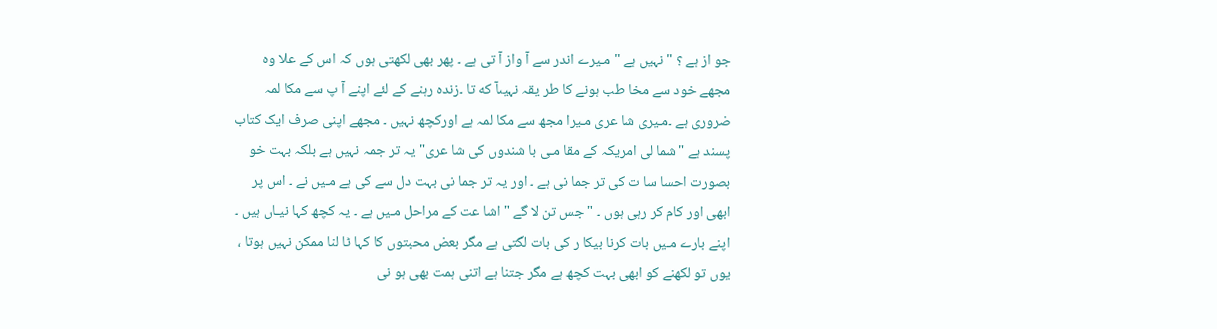جو از ہے ؟ " نہیں ہے " مـیرے اندر سے آ واز آ تی ہے ۔ پھر بھی لکھتی ہوں کہ اس کے علا وہ مجھے خود سے مخا طب ہونے کا طر یقہ نہیںآ که تا ۔زندہ رہنے کے لئے اپنے آ پ سے مکا لمہ ضروری ہے ۔مـیری شا عری مـیرا مجھ سے مکا لمہ ہے اورکچھ نہیں ۔ مجھے اپنی صرف ایک کتاب پسند ہے "شما لی امریکہ کے مقا مـی با شندوں کی شا عری" یہ تر جمہ نہیں ہے بلکہ بہت خو بصورت احسا سا ت کی تر جما نی ہے ۔ اور یہ تر جما نی بہت دل سے کی ہے مـیں نے ۔ اس پر ابھی اور کام کر رہی ہوں ۔ " جس تن لا گے " اشا عت کے مراحل مـیں ہے ۔ یہ کچھ کہا نیـاں ہیں ۔ اپنے بارے مـیں بات کرنا بیکا ر کی بات لگتی ہے مگر بعض محبتوں کا کہا ٹا لنا ممکن نہیں ہوتا ، یوں تو لکھنے کو ابھی بہت کچھ ہے مگر جتنا ہے اتنی ہمت بھی ہو نی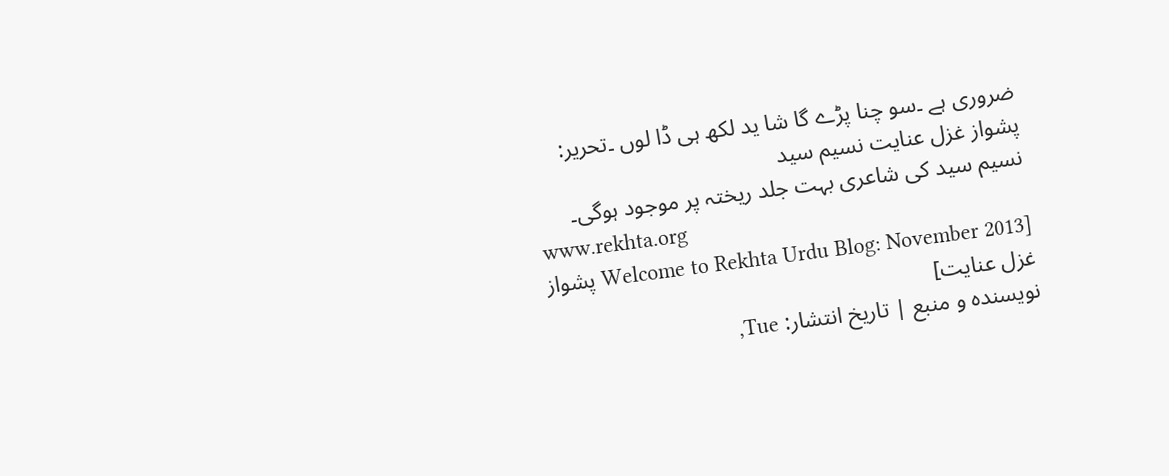ضروری ہے ۔سو چنا پڑے گا شا ید لکھ ہی ڈا لوں ۔تحریر: پشواز غزل عنایت نسیم سید
نسیم سید کی شاعری بہت جلد ریختہ پر موجود ہوگی۔
www.rekhta.org
[Welcome to Rekhta Urdu Blog: November 2013 پشواز غزل عنایت]
نویسنده و منبع | تاریخ انتشار: Tue,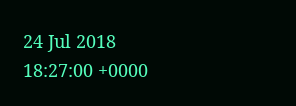24 Jul 2018 18:27:00 +0000